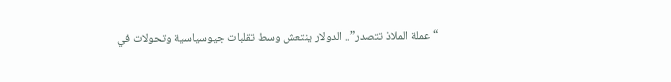“عملة الملاذ تتصدر”.. الدولار ينتعش وسط تقلبات جيوسياسية وتحولات في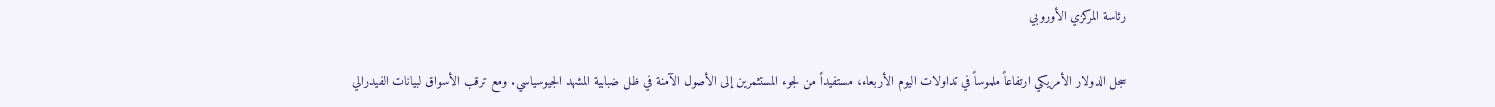رئاسة المركزي الأوروبي

سجل الدولار الأمريكي ارتفاعاً ملموساً في تداولات اليوم الأربعاء، مستفيداً من لجوء المستثمرين إلى الأصول الآمنة في ظل ضبابية المشهد الجيوسياسي. ومع ترقب الأسواق لبيانات الفيدرالي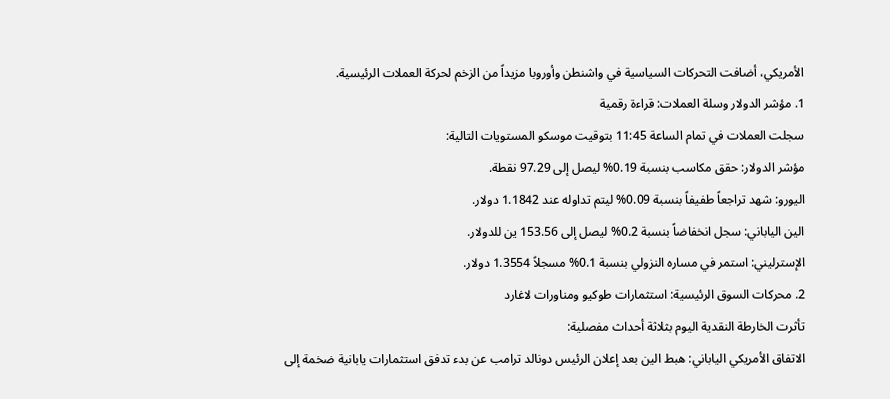الأمريكي، أضافت التحركات السياسية في واشنطن وأوروبا مزيداً من الزخم لحركة العملات الرئيسية.
1. مؤشر الدولار وسلة العملات: قراءة رقمية
سجلت العملات في تمام الساعة 11:45 بتوقيت موسكو المستويات التالية:
مؤشر الدولار: حقق مكاسب بنسبة 0.19% ليصل إلى 97.29 نقطة.
اليورو: شهد تراجعاً طفيفاً بنسبة 0.09% ليتم تداوله عند 1.1842 دولار.
الين الياباني: سجل انخفاضاً بنسبة 0.2% ليصل إلى 153.56 ين للدولار.
الإسترليني: استمر في مساره النزولي بنسبة 0.1% مسجلاً 1.3554 دولار.
2. محركات السوق الرئيسية: استثمارات طوكيو ومناورات لاغارد
تأثرت الخارطة النقدية اليوم بثلاثة أحداث مفصلية:
الاتفاق الأمريكي الياباني: هبط الين بعد إعلان الرئيس دونالد ترامب عن بدء تدفق استثمارات يابانية ضخمة إلى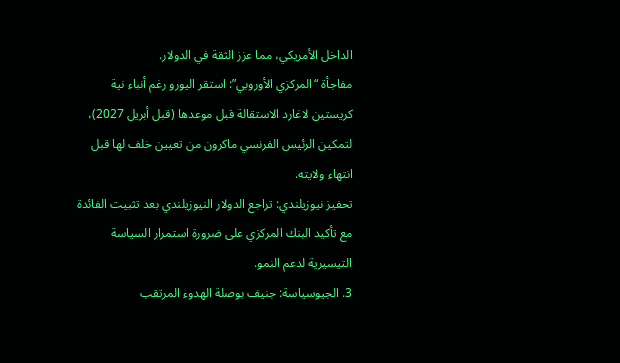الداخل الأمريكي، مما عزز الثقة في الدولار.
مفاجأة “المركزي الأوروبي”: استقر اليورو رغم أنباء نية كريستين لاغارد الاستقالة قبل موعدها (قبل أبريل 2027)، لتمكين الرئيس الفرنسي ماكرون من تعيين خلف لها قبل انتهاء ولايته.
تحفيز نيوزيلندي: تراجع الدولار النيوزيلندي بعد تثبيت الفائدة مع تأكيد البنك المركزي على ضرورة استمرار السياسة التيسيرية لدعم النمو.
3. الجيوسياسة: جنيف بوصلة الهدوء المرتقب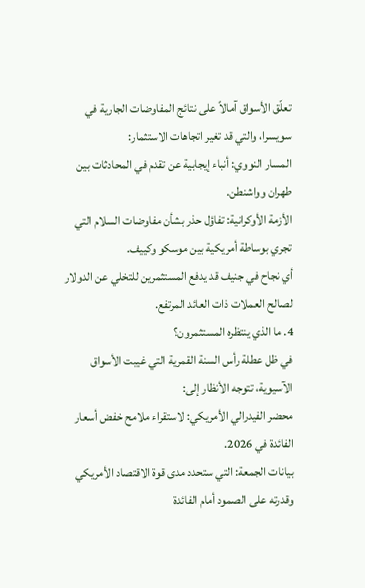تعلّق الأسواق آمالاً على نتائج المفاوضات الجارية في سويسرا، والتي قد تغير اتجاهات الاستثمار:
المسار النووي: أنباء إيجابية عن تقدم في المحادثات بين طهران وواشنطن.
الأزمة الأوكرانية: تفاؤل حذر بشأن مفاوضات السلام التي تجري بوساطة أمريكية بين موسكو وكييف.
أي نجاح في جنيف قد يدفع المستثمرين للتخلي عن الدولار لصالح العملات ذات العائد المرتفع.
4. ما الذي ينتظره المستثمرون؟
في ظل عطلة رأس السنة القمرية التي غيبت الأسواق الآسيوية، تتوجه الأنظار إلى:
محضر الفيدرالي الأمريكي: لاستقراء ملامح خفض أسعار الفائدة في 2026.
بيانات الجمعة: التي ستحدد مدى قوة الاقتصاد الأمريكي وقدرته على الصمود أمام الفائدة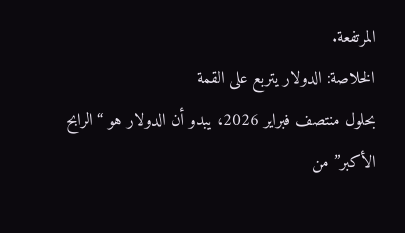المرتفعة.
الخلاصة: الدولار يتربع على القمة
بحلول منتصف فبراير 2026، يبدو أن الدولار هو “الرابح الأكبر” من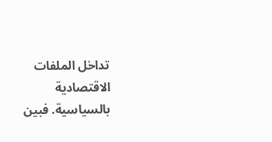تداخل الملفات الاقتصادية بالسياسية. فبين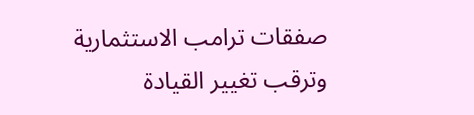صفقات ترامب الاستثمارية وترقب تغيير القيادة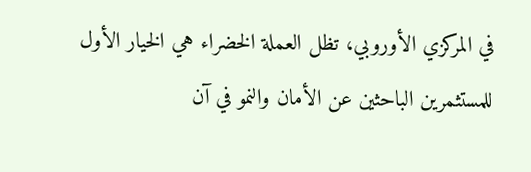في المركزي الأوروبي، تظل العملة الخضراء هي الخيار الأول للمستثمرين الباحثين عن الأمان والنمو في آن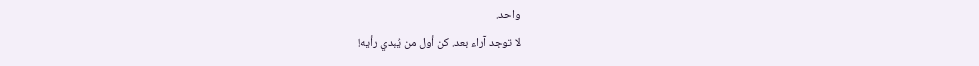واحد.
لا توجد آراء بعد. كن أول من يُبدي رأيه!